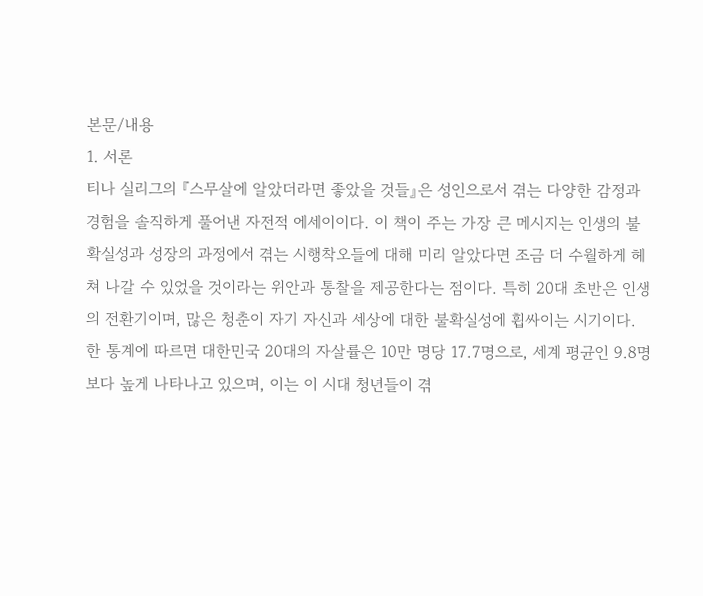본문/내용
1. 서론
티나 실리그의 『스무살에 알았더라면 좋았을 것들』은 성인으로서 겪는 다양한 감정과 경험을 솔직하게 풀어낸 자전적 에세이이다. 이 책이 주는 가장 큰 메시지는 인생의 불확실성과 성장의 과정에서 겪는 시행착오들에 대해 미리 알았다면 조금 더 수월하게 헤쳐 나갈 수 있었을 것이라는 위안과 통찰을 제공한다는 점이다. 특히 20대 초반은 인생의 전환기이며, 많은 청춘이 자기 자신과 세상에 대한 불확실성에 휩싸이는 시기이다. 한 통계에 따르면 대한민국 20대의 자살률은 10만 명당 17.7명으로, 세계 평균인 9.8명보다 높게 나타나고 있으며, 이는 이 시대 청년들이 겪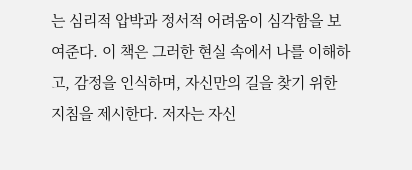는 심리적 압박과 정서적 어려움이 심각함을 보여준다. 이 책은 그러한 현실 속에서 나를 이해하고, 감정을 인식하며, 자신만의 길을 찾기 위한 지침을 제시한다. 저자는 자신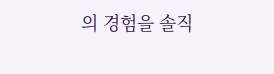의 경험을 솔직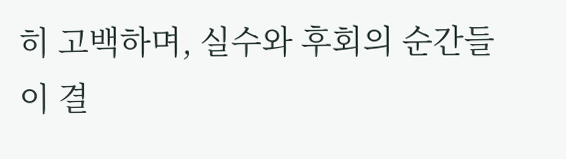히 고백하며, 실수와 후회의 순간들이 결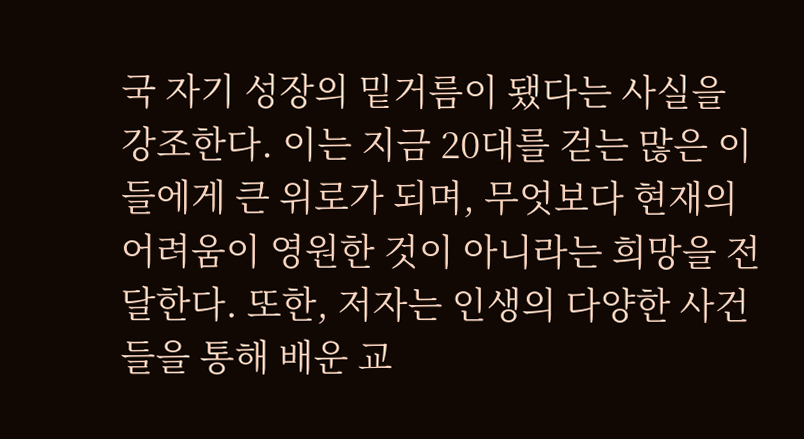국 자기 성장의 밑거름이 됐다는 사실을 강조한다. 이는 지금 20대를 걷는 많은 이들에게 큰 위로가 되며, 무엇보다 현재의 어려움이 영원한 것이 아니라는 희망을 전달한다. 또한, 저자는 인생의 다양한 사건들을 통해 배운 교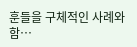훈들을 구체적인 사례와 함…